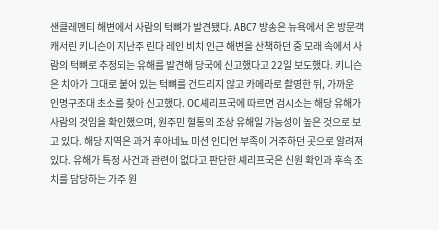샌클레멘티 해변에서 사람의 턱뼈가 발견됐다. ABC7 방송은 뉴욕에서 온 방문객 캐서린 키니슨이 지난주 린다 레인 비치 인근 해변을 산책하던 중 모래 속에서 사람의 턱뼈로 추정되는 유해를 발견해 당국에 신고했다고 22일 보도했다. 키니슨은 치아가 그대로 붙어 있는 턱뼈를 건드리지 않고 카메라로 촬영한 뒤, 가까운 인명구조대 초소를 찾아 신고했다. OC셰리프국에 따르면 검시소는 해당 유해가 사람의 것임을 확인했으며, 원주민 혈통의 조상 유해일 가능성이 높은 것으로 보고 있다. 해당 지역은 과거 후아네뇨 미션 인디언 부족이 거주하던 곳으로 알려져 있다. 유해가 특정 사건과 관련이 없다고 판단한 셰리프국은 신원 확인과 후속 조치를 담당하는 가주 원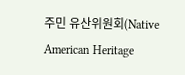주민 유산위원회(Native American Heritage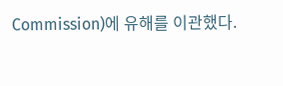Commission)에 유해를 이관했다.